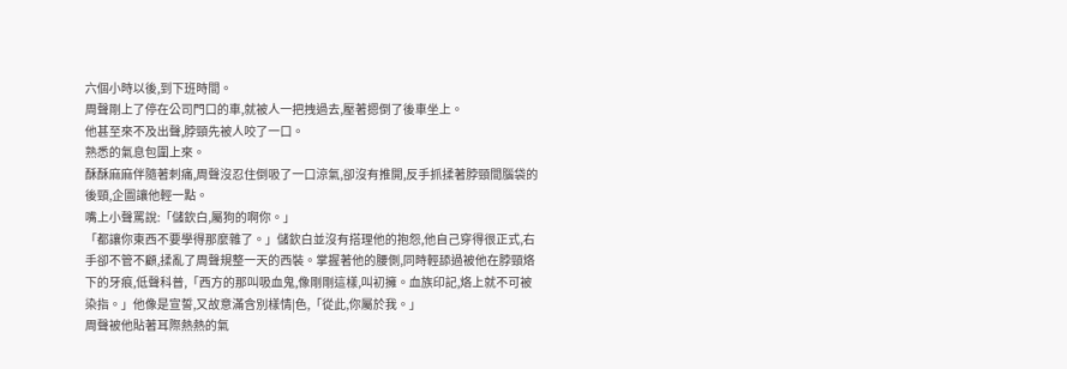六個小時以後,到下班時間。
周聲剛上了停在公司門口的車,就被人一把拽過去,壓著摁倒了後車坐上。
他甚至來不及出聲,脖頸先被人咬了一口。
熟悉的氣息包圍上來。
酥酥麻麻伴隨著刺痛,周聲沒忍住倒吸了一口涼氣,卻沒有推開,反手抓揉著脖頸間腦袋的後頸,企圖讓他輕一點。
嘴上小聲罵說:「儲欽白,屬狗的啊你。」
「都讓你東西不要學得那麼雜了。」儲欽白並沒有搭理他的抱怨,他自己穿得很正式,右手卻不管不顧,揉亂了周聲規整一天的西裝。掌握著他的腰側,同時輕舔過被他在脖頸烙下的牙痕,低聲科普,「西方的那叫吸血鬼,像剛剛這樣,叫初擁。血族印記,烙上就不可被染指。」他像是宣誓,又故意滿含別樣情|色,「從此,你屬於我。」
周聲被他貼著耳際熱熱的氣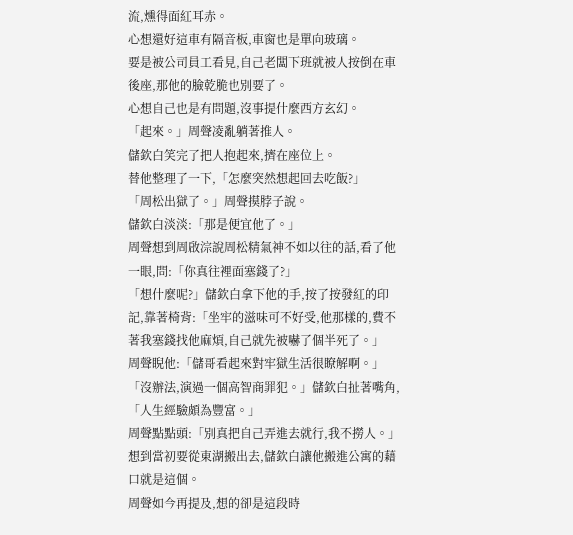流,燻得面紅耳赤。
心想還好這車有隔音板,車窗也是單向玻璃。
要是被公司員工看見,自己老闆下班就被人按倒在車後座,那他的臉乾脆也別要了。
心想自己也是有問題,沒事提什麼西方玄幻。
「起來。」周聲凌亂躺著推人。
儲欽白笑完了把人抱起來,擠在座位上。
替他整理了一下,「怎麼突然想起回去吃飯?」
「周松出獄了。」周聲摸脖子說。
儲欽白淡淡:「那是便宜他了。」
周聲想到周啟淙說周松精氣神不如以往的話,看了他一眼,問:「你真往裡面塞錢了?」
「想什麼呢?」儲欽白拿下他的手,按了按發紅的印記,靠著椅背:「坐牢的滋味可不好受,他那樣的,費不著我塞錢找他麻煩,自己就先被嚇了個半死了。」
周聲睨他:「儲哥看起來對牢獄生活很瞭解啊。」
「沒辦法,演過一個高智商罪犯。」儲欽白扯著嘴角,「人生經驗頗為豐富。」
周聲點點頭:「別真把自己弄進去就行,我不撈人。」
想到當初要從東湖搬出去,儲欽白讓他搬進公寓的藉口就是這個。
周聲如今再提及,想的卻是這段時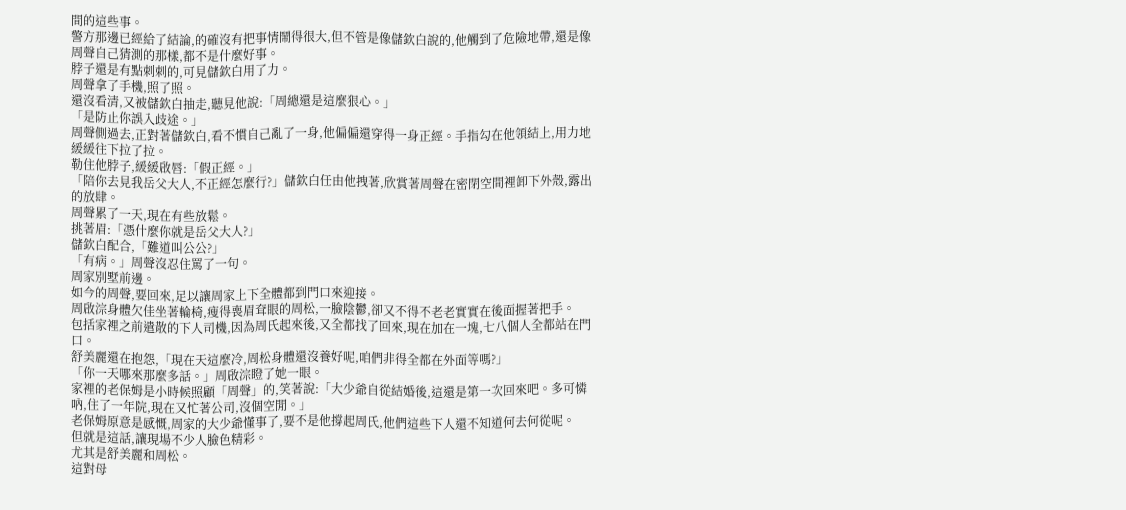間的這些事。
警方那邊已經給了結論,的確沒有把事情鬧得很大,但不管是像儲欽白說的,他觸到了危險地帶,還是像周聲自己猜測的那樣,都不是什麼好事。
脖子還是有點刺刺的,可見儲欽白用了力。
周聲拿了手機,照了照。
還沒看清,又被儲欽白抽走,聽見他說:「周總還是這麼狠心。」
「是防止你誤入歧途。」
周聲側過去,正對著儲欽白,看不慣自己亂了一身,他偏偏還穿得一身正經。手指勾在他領結上,用力地緩緩往下拉了拉。
勒住他脖子,緩緩啟唇:「假正經。」
「陪你去見我岳父大人,不正經怎麼行?」儲欽白任由他拽著,欣賞著周聲在密閉空間裡卸下外殼,露出的放肆。
周聲累了一天,現在有些放鬆。
挑著眉:「憑什麼你就是岳父大人?」
儲欽白配合,「難道叫公公?」
「有病。」周聲沒忍住罵了一句。
周家別墅前邊。
如今的周聲,要回來,足以讓周家上下全體都到門口來迎接。
周啟淙身體欠佳坐著輪椅,瘦得喪眉耷眼的周松,一臉陰鬱,卻又不得不老老實實在後面握著把手。
包括家裡之前遣散的下人司機,因為周氏起來後,又全都找了回來,現在加在一塊,七八個人全都站在門口。
舒美麗還在抱怨,「現在天這麼冷,周松身體還沒養好呢,咱們非得全都在外面等嗎?」
「你一天哪來那麼多話。」周啟淙瞪了她一眼。
家裡的老保姆是小時候照顧「周聲」的,笑著說:「大少爺自從結婚後,這還是第一次回來吧。多可憐吶,住了一年院,現在又忙著公司,沒個空閒。」
老保姆原意是感慨,周家的大少爺懂事了,要不是他撐起周氏,他們這些下人還不知道何去何從呢。
但就是這話,讓現場不少人臉色精彩。
尤其是舒美麗和周松。
這對母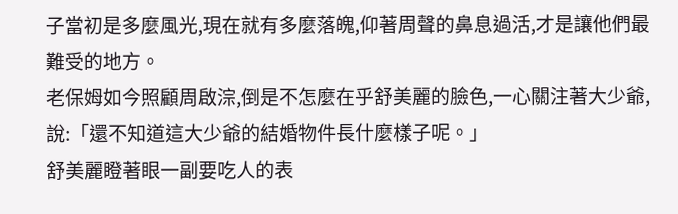子當初是多麼風光,現在就有多麼落魄,仰著周聲的鼻息過活,才是讓他們最難受的地方。
老保姆如今照顧周啟淙,倒是不怎麼在乎舒美麗的臉色,一心關注著大少爺,說:「還不知道這大少爺的結婚物件長什麼樣子呢。」
舒美麗瞪著眼一副要吃人的表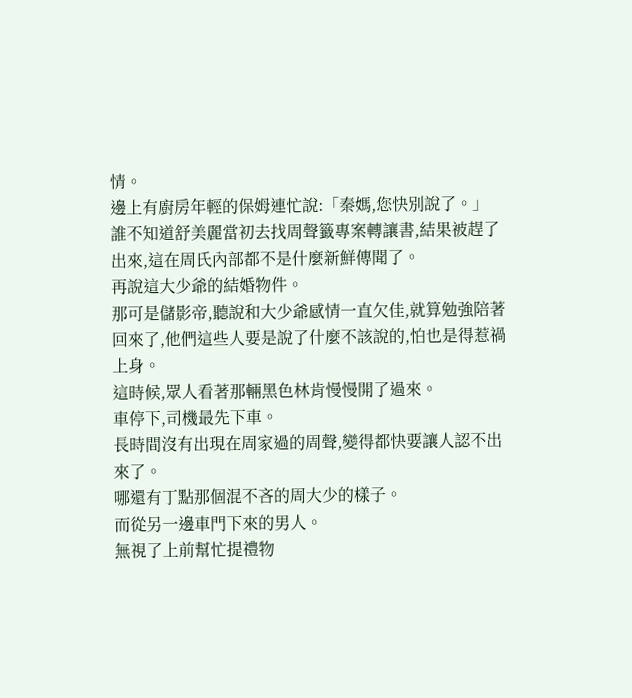情。
邊上有廚房年輕的保姆連忙說:「秦媽,您快別說了。」
誰不知道舒美麗當初去找周聲籤專案轉讓書,結果被趕了出來,這在周氏內部都不是什麼新鮮傳聞了。
再說這大少爺的結婚物件。
那可是儲影帝,聽說和大少爺感情一直欠佳,就算勉強陪著回來了,他們這些人要是說了什麼不該說的,怕也是得惹禍上身。
這時候,眾人看著那輛黑色林肯慢慢開了過來。
車停下,司機最先下車。
長時間沒有出現在周家過的周聲,變得都快要讓人認不出來了。
哪還有丁點那個混不吝的周大少的樣子。
而從另一邊車門下來的男人。
無視了上前幫忙提禮物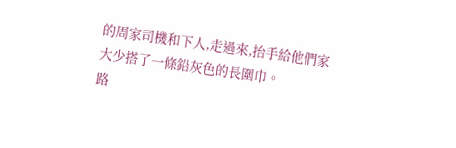的周家司機和下人,走過來,抬手給他們家大少搭了一條鉛灰色的長圍巾。
路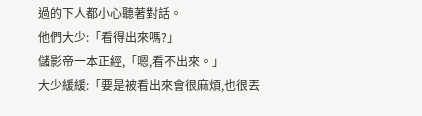過的下人都小心聽著對話。
他們大少:「看得出來嗎?」
儲影帝一本正經,「嗯,看不出來。」
大少緩緩:「要是被看出來會很麻煩,也很丟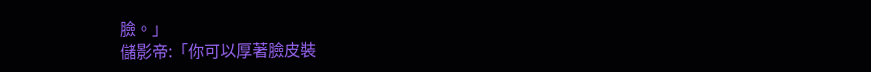臉。」
儲影帝:「你可以厚著臉皮裝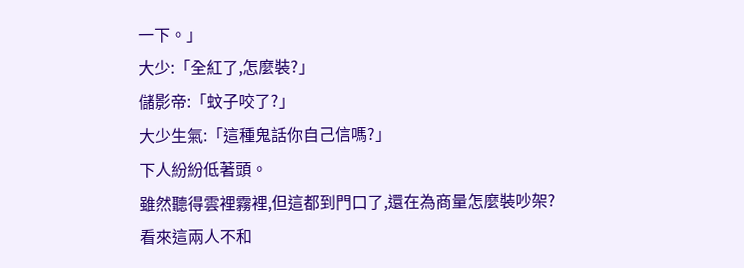一下。」
大少:「全紅了,怎麼裝?」
儲影帝:「蚊子咬了?」
大少生氣:「這種鬼話你自己信嗎?」
下人紛紛低著頭。
雖然聽得雲裡霧裡,但這都到門口了,還在為商量怎麼裝吵架?
看來這兩人不和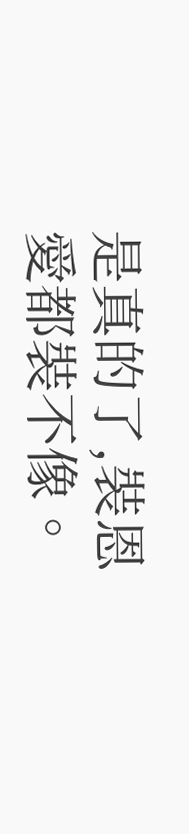是真的了,裝恩愛都裝不像。